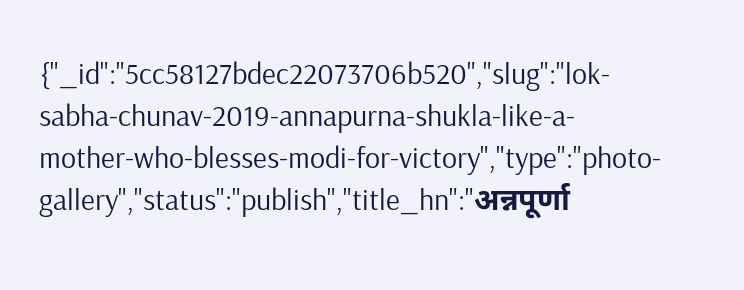{"_id":"5cc58127bdec22073706b520","slug":"lok-sabha-chunav-2019-annapurna-shukla-like-a-mother-who-blesses-modi-for-victory","type":"photo-gallery","status":"publish","title_hn":"अन्नपूर्णा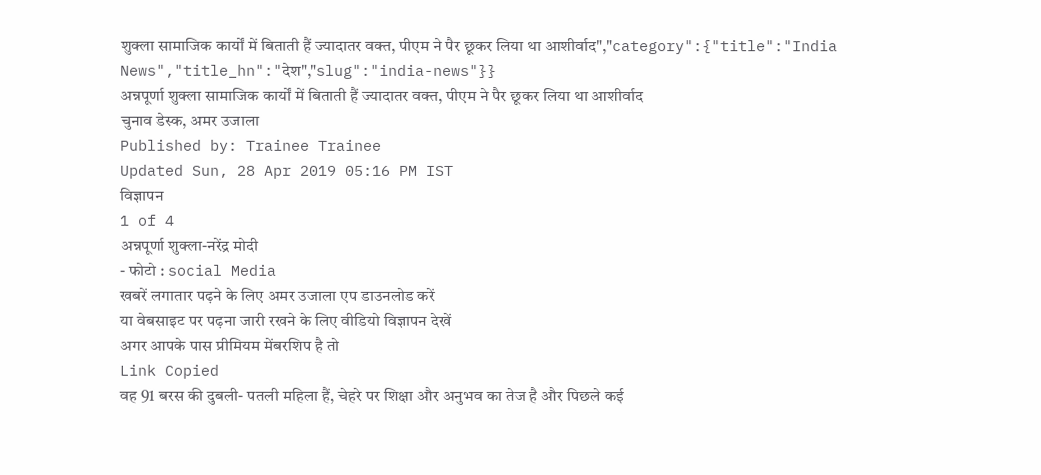शुक्ला सामाजिक कार्यों में बिताती हैं ज्यादातर वक्त, पीएम ने पैर छूकर लिया था आशीर्वाद","category":{"title":"India News","title_hn":"देश","slug":"india-news"}}
अन्नपूर्णा शुक्ला सामाजिक कार्यों में बिताती हैं ज्यादातर वक्त, पीएम ने पैर छूकर लिया था आशीर्वाद
चुनाव डेस्क, अमर उजाला
Published by: Trainee Trainee
Updated Sun, 28 Apr 2019 05:16 PM IST
विज्ञापन
1 of 4
अन्नपूर्णा शुक्ला-नरेंद्र मोदी
- फोटो : social Media
खबरें लगातार पढ़ने के लिए अमर उजाला एप डाउनलोड करें
या वेबसाइट पर पढ़ना जारी रखने के लिए वीडियो विज्ञापन देखें
अगर आपके पास प्रीमियम मेंबरशिप है तो
Link Copied
वह 91 बरस की दुबली- पतली महिला हैं, चेहरे पर शिक्षा और अनुभव का तेज है और पिछले कई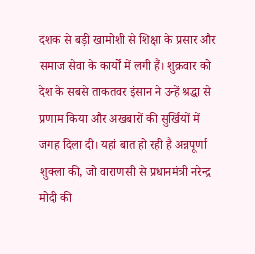दशक से बड़ी खामोशी से शिक्षा के प्रसार और समाज सेवा के कार्यों में लगी हैं। शुक्रवार को देश के सबसे ताकतवर इंसान ने उन्हें श्रद्धा से प्रणाम किया और अखबारों की सुर्खियों में जगह दिला दी। यहां बात हो रही है अन्नपूर्णा शुक्ला की, जो वाराणसी से प्रधानमंत्री नरेन्द्र मोदी की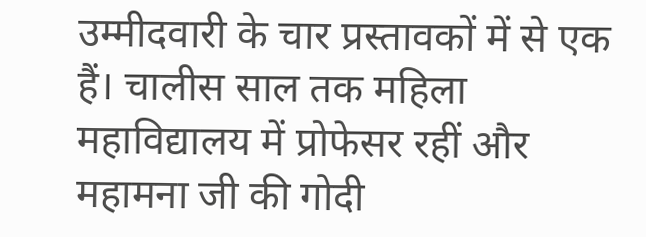उम्मीदवारी के चार प्रस्तावकों में से एक हैं। चालीस साल तक महिला महाविद्यालय में प्रोफेसर रहीं और महामना जी की गोदी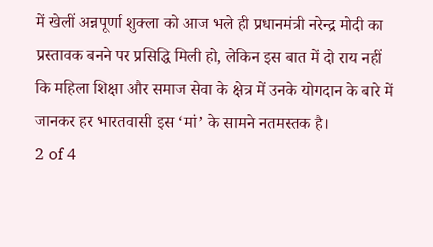में खेलीं अन्नपूर्णा शुक्ला को आज भले ही प्रधानमंत्री नरेन्द्र मोदी का प्रस्तावक बनने पर प्रसिद्धि मिली हो, लेकिन इस बात में दो राय नहीं कि महिला शिक्षा और समाज सेवा के क्षेत्र में उनके योगदान के बारे में जानकर हर भारतवासी इस ‘मां’ के सामने नतमस्तक है।
2 of 4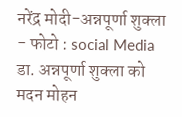नरेंद्र मोदी-अन्नपूर्णा शुक्ला
- फोटो : social Media
डा. अन्नपूर्णा शुक्ला को मदन मोहन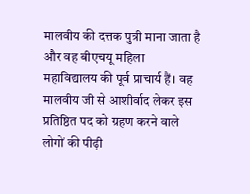मालवीय की दत्तक पुत्री माना जाता है और वह बीएचयू महिला महाविद्यालय की पूर्व प्राचार्य हैं। वह मालवीय जी से आशीर्वाद लेकर इस प्रतिष्ठित पद को ग्रहण करने वाले लोगों की पीढ़ी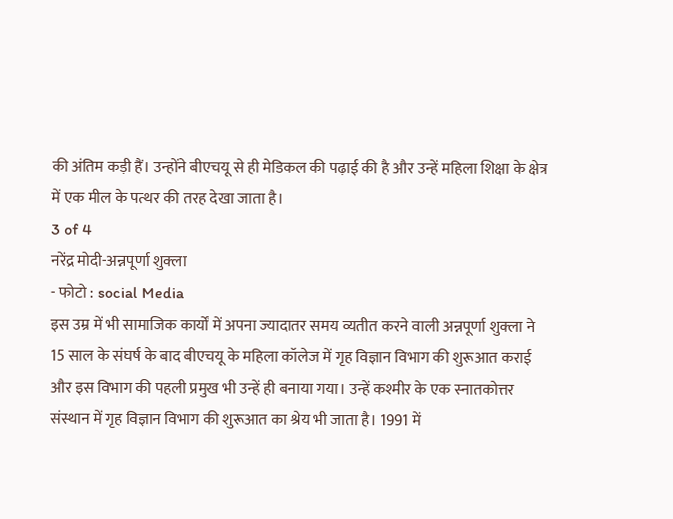की अंतिम कड़ी हैं। उन्होंने बीएचयू से ही मेडिकल की पढ़ाई की है और उन्हें महिला शिक्षा के क्षेत्र में एक मील के पत्थर की तरह देखा जाता है।
3 of 4
नरेंद्र मोदी-अन्नपूर्णा शुक्ला
- फोटो : social Media
इस उम्र में भी सामाजिक कार्यों में अपना ज्यादातर समय व्यतीत करने वाली अन्नपूर्णा शुक्ला ने 15 साल के संघर्ष के बाद बीएचयू के महिला कॉलेज में गृह विज्ञान विभाग की शुरूआत कराई और इस विभाग की पहली प्रमुख भी उन्हें ही बनाया गया। उन्हें कश्मीर के एक स्नातकोत्तर संस्थान में गृह विज्ञान विभाग की शुरूआत का श्रेय भी जाता है। 1991 में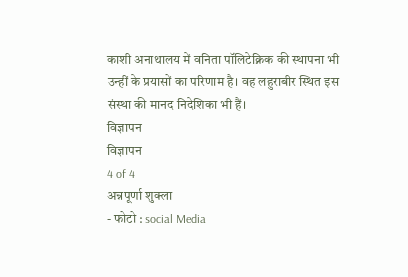काशी अनाथालय में वनिता पॉलिटेक्निक की स्थापना भी उन्हीं के प्रयासों का परिणाम है। वह लहुराबीर स्थित इस संस्था की मानद निदेशिका भी हैं।
विज्ञापन
विज्ञापन
4 of 4
अन्नपूर्णा शुक्ला
- फोटो : social Media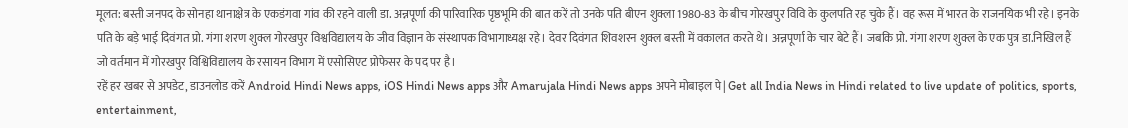मूलत: बस्ती जनपद के सोनहा थानाक्षेत्र के एकडंगवा गांव की रहने वाली डा. अन्नपूर्णा की पारिवारिक पृष्ठभूमि की बात करें तो उनके पति बीएन शुक्ला 1980-83 के बीच गोरखपुर विवि के कुलपति रह चुके हैं। वह रूस में भारत के राजनयिक भी रहे। इनके पति के बड़े भाई दिवंगत प्रो. गंगा शरण शुक्ल गोरखपुर विश्वविद्यालय के जीव विज्ञान के संस्थापक विभागाध्यक्ष रहे। देवर दिवंगत शिवशरन शुक्ल बस्ती में वकालत करते थे। अन्नपूर्णा के चार बेटे हैं। जबकि प्रो. गंगा शरण शुक्ल के एक पुत्र डा.निखिल हैं जो वर्तमान में गोरखपुर विश्विविद्यालय के रसायन विभाग में एसोसिएट प्रोफेसर के पद पर है।
रहें हर खबर से अपडेट, डाउनलोड करें Android Hindi News apps, iOS Hindi News apps और Amarujala Hindi News apps अपने मोबाइल पे| Get all India News in Hindi related to live update of politics, sports, entertainment,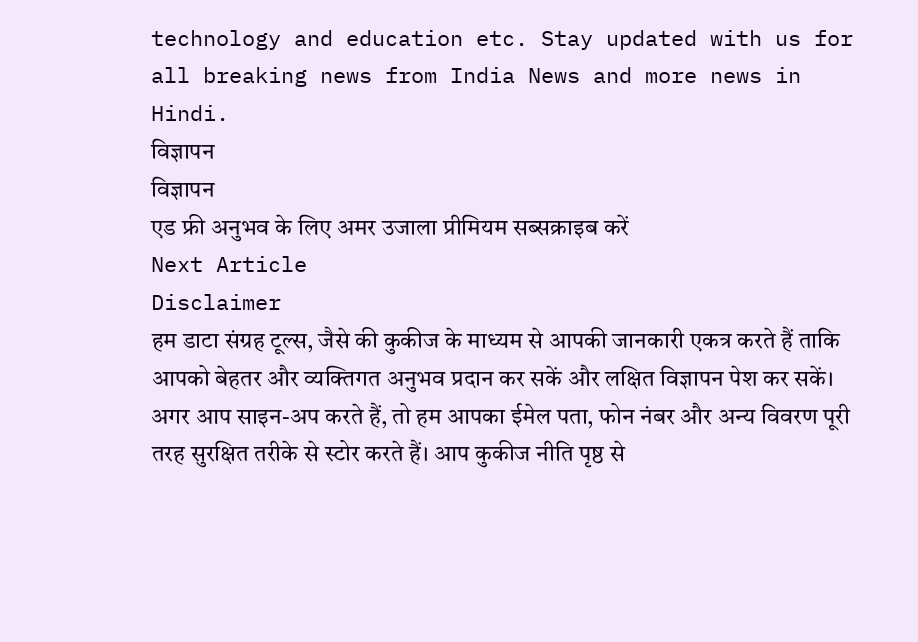technology and education etc. Stay updated with us for all breaking news from India News and more news in Hindi.
विज्ञापन
विज्ञापन
एड फ्री अनुभव के लिए अमर उजाला प्रीमियम सब्सक्राइब करें
Next Article
Disclaimer
हम डाटा संग्रह टूल्स, जैसे की कुकीज के माध्यम से आपकी जानकारी एकत्र करते हैं ताकि आपको बेहतर और व्यक्तिगत अनुभव प्रदान कर सकें और लक्षित विज्ञापन पेश कर सकें। अगर आप साइन-अप करते हैं, तो हम आपका ईमेल पता, फोन नंबर और अन्य विवरण पूरी तरह सुरक्षित तरीके से स्टोर करते हैं। आप कुकीज नीति पृष्ठ से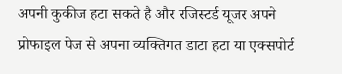अपनी कुकीज हटा सकते है और रजिस्टर्ड यूजर अपने प्रोफाइल पेज से अपना व्यक्तिगत डाटा हटा या एक्सपोर्ट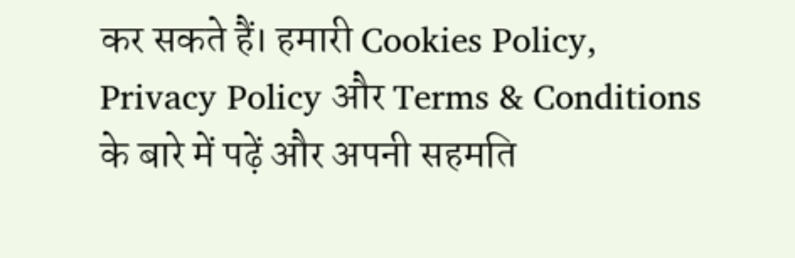कर सकते हैं। हमारी Cookies Policy, Privacy Policy और Terms & Conditions के बारे में पढ़ें और अपनी सहमति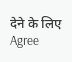देने के लिए Agree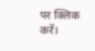पर क्लिक करें।